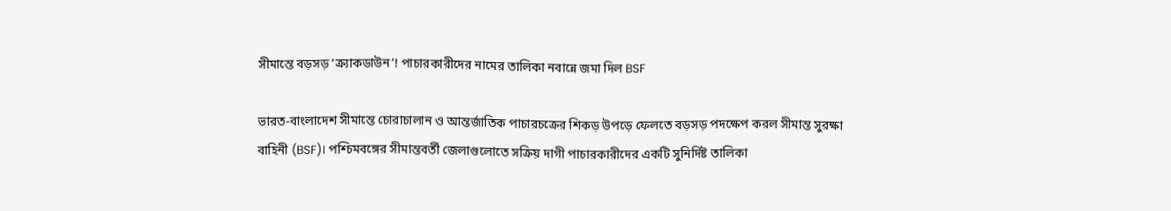সীমান্তে বড়সড় ‘ক্র্যাকডাউন’! পাচারকারীদের নামের তালিকা নবান্নে জমা দিল BSF

ভারত-বাংলাদেশ সীমান্তে চোরাচালান ও আন্তর্জাতিক পাচারচক্রের শিকড় উপড়ে ফেলতে বড়সড় পদক্ষেপ করল সীমান্ত সুরক্ষা বাহিনী (BSF)। পশ্চিমবঙ্গের সীমান্তবর্তী জেলাগুলোতে সক্রিয় দাগী পাচারকারীদের একটি সুনির্দিষ্ট তালিকা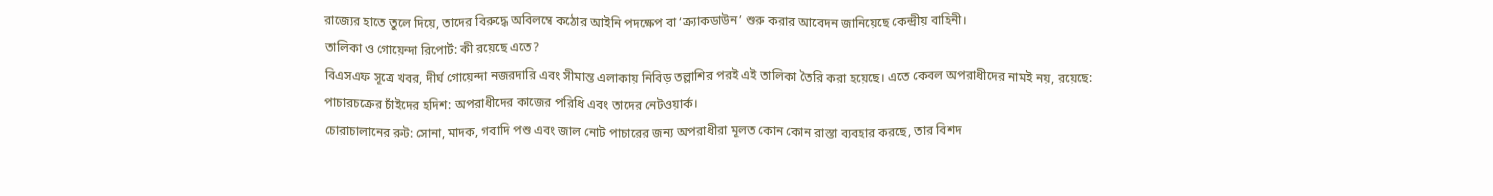রাজ্যের হাতে তুলে দিয়ে, তাদের বিরুদ্ধে অবিলম্বে কঠোর আইনি পদক্ষেপ বা ‘ক্র্যাকডাউন’ শুরু করার আবেদন জানিয়েছে কেন্দ্রীয় বাহিনী।
তালিকা ও গোয়েন্দা রিপোর্ট: কী রয়েছে এতে?
বিএসএফ সূত্রে খবর, দীর্ঘ গোয়েন্দা নজরদারি এবং সীমান্ত এলাকায় নিবিড় তল্লাশির পরই এই তালিকা তৈরি করা হয়েছে। এতে কেবল অপরাধীদের নামই নয়, রয়েছে:
পাচারচক্রের চাঁইদের হদিশ: অপরাধীদের কাজের পরিধি এবং তাদের নেটওয়ার্ক।
চোরাচালানের রুট: সোনা, মাদক, গবাদি পশু এবং জাল নোট পাচারের জন্য অপরাধীরা মূলত কোন কোন রাস্তা ব্যবহার করছে, তার বিশদ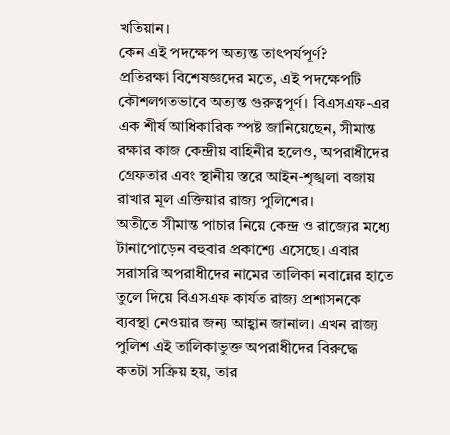খতিয়ান।
কেন এই পদক্ষেপ অত্যন্ত তাৎপর্যপূর্ণ?
প্রতিরক্ষা বিশেষজ্ঞদের মতে, এই পদক্ষেপটি কৌশলগতভাবে অত্যন্ত গুরুত্বপূর্ণ। বিএসএফ-এর এক শীর্ষ আধিকারিক স্পষ্ট জানিয়েছেন, সীমান্ত রক্ষার কাজ কেন্দ্রীয় বাহিনীর হলেও, অপরাধীদের গ্রেফতার এবং স্থানীয় স্তরে আইন-শৃঙ্খলা বজায় রাখার মূল এক্তিয়ার রাজ্য পুলিশের।
অতীতে সীমান্ত পাচার নিয়ে কেন্দ্র ও রাজ্যের মধ্যে টানাপোড়েন বহুবার প্রকাশ্যে এসেছে। এবার সরাসরি অপরাধীদের নামের তালিকা নবান্নের হাতে তুলে দিয়ে বিএসএফ কার্যত রাজ্য প্রশাসনকে ব্যবস্থা নেওয়ার জন্য আহ্বান জানাল। এখন রাজ্য পুলিশ এই তালিকাভুক্ত অপরাধীদের বিরুদ্ধে কতটা সক্রিয় হয়, তার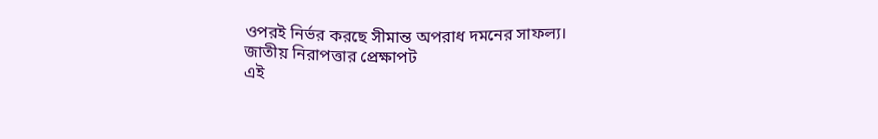ওপরই নির্ভর করছে সীমান্ত অপরাধ দমনের সাফল্য।
জাতীয় নিরাপত্তার প্রেক্ষাপট
এই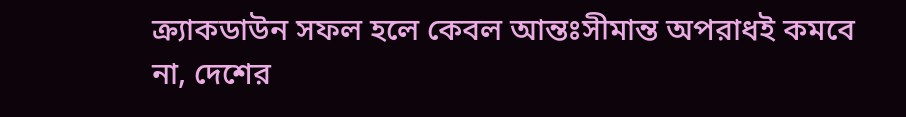ক্র্যাকডাউন সফল হলে কেবল আন্তঃসীমান্ত অপরাধই কমবে না, দেশের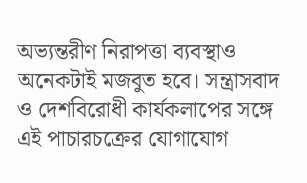অভ্যন্তরীণ নিরাপত্তা ব্যবস্থাও অনেকটাই মজবুত হবে। সন্ত্রাসবাদ ও দেশবিরোধী কার্যকলাপের সঙ্গে এই পাচারচক্রের যোগাযোগ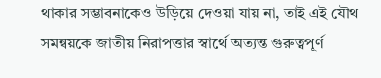থাকার সম্ভাবনাকেও উড়িয়ে দেওয়া যায় না, তাই এই যৌথ সমন্বয়কে জাতীয় নিরাপত্তার স্বার্থে অত্যন্ত গুরুত্বপূর্ণ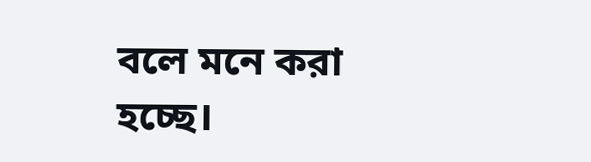বলে মনে করা হচ্ছে।